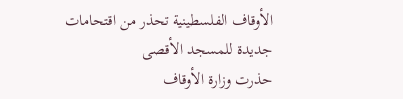الأوقاف الفلسطينية تحذر من اقتحامات جديدة للمسجد الأقصى
حذرت وزارة الأوقاف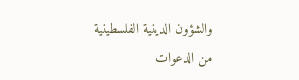والشؤون الدينية الفلسطينية من الدعوات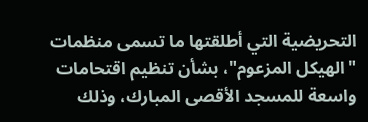التحريضية التي أطلقتها ما تسمى منظمات "الهيكل المزعوم"، بشأن تنظيم اقتحامات واسعة للمسجد الأقصى المبارك، وذلك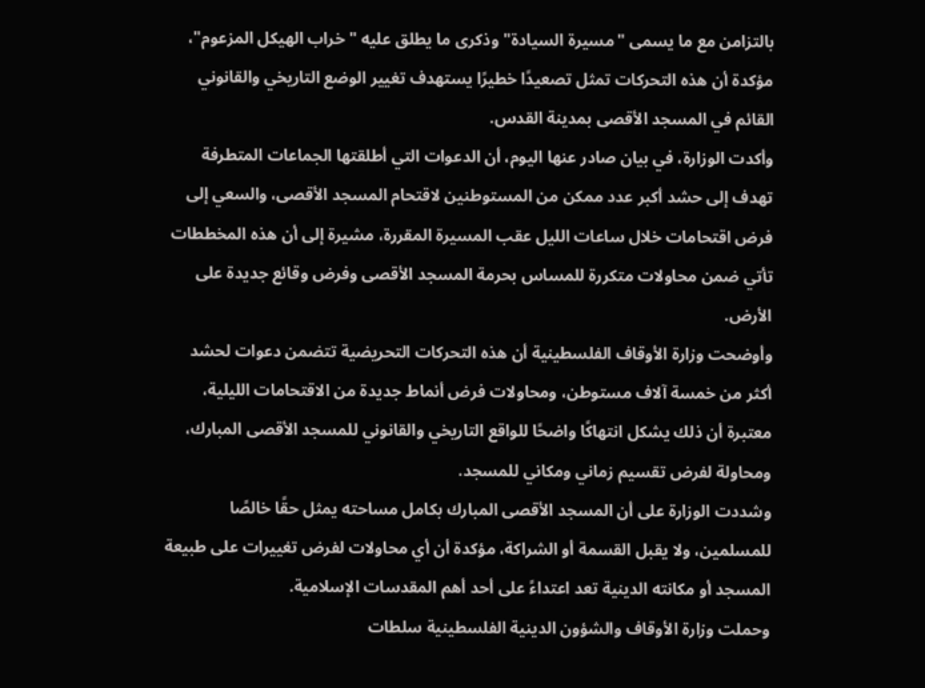بالتزامن مع ما يسمى "مسيرة السيادة" وذكرى ما يطلق عليه "خراب الهيكل المزعوم"، مؤكدة أن هذه التحركات تمثل تصعيدًا خطيرًا يستهدف تغيير الوضع التاريخي والقانوني القائم في المسجد الأقصى بمدينة القدس.
وأكدت الوزارة، في بيان صادر عنها اليوم، أن الدعوات التي أطلقتها الجماعات المتطرفة تهدف إلى حشد أكبر عدد ممكن من المستوطنين لاقتحام المسجد الأقصى، والسعي إلى فرض اقتحامات خلال ساعات الليل عقب المسيرة المقررة، مشيرة إلى أن هذه المخططات تأتي ضمن محاولات متكررة للمساس بحرمة المسجد الأقصى وفرض وقائع جديدة على الأرض.
وأوضحت وزارة الأوقاف الفلسطينية أن هذه التحركات التحريضية تتضمن دعوات لحشد أكثر من خمسة آلاف مستوطن، ومحاولات فرض أنماط جديدة من الاقتحامات الليلية، معتبرة أن ذلك يشكل انتهاكًا واضحًا للواقع التاريخي والقانوني للمسجد الأقصى المبارك، ومحاولة لفرض تقسيم زماني ومكاني للمسجد.
وشددت الوزارة على أن المسجد الأقصى المبارك بكامل مساحته يمثل حقًا خالصًا للمسلمين، ولا يقبل القسمة أو الشراكة، مؤكدة أن أي محاولات لفرض تغييرات على طبيعة المسجد أو مكانته الدينية تعد اعتداءً على أحد أهم المقدسات الإسلامية.
وحملت وزارة الأوقاف والشؤون الدينية الفلسطينية سلطات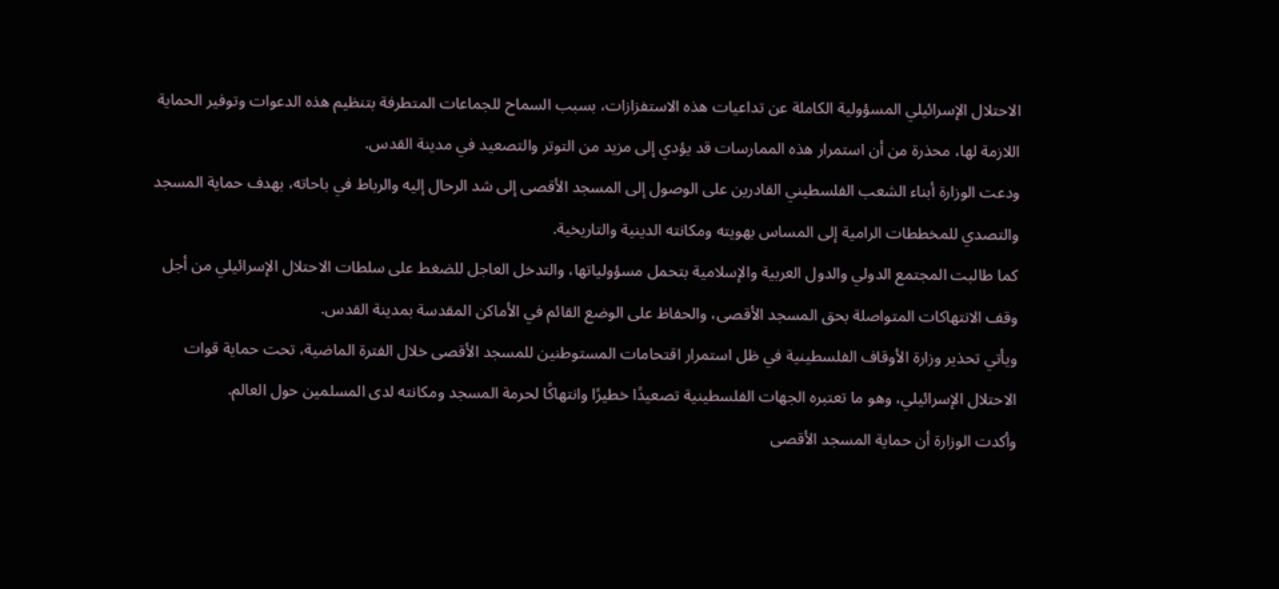الاحتلال الإسرائيلي المسؤولية الكاملة عن تداعيات هذه الاستفزازات، بسبب السماح للجماعات المتطرفة بتنظيم هذه الدعوات وتوفير الحماية اللازمة لها، محذرة من أن استمرار هذه الممارسات قد يؤدي إلى مزيد من التوتر والتصعيد في مدينة القدس.
ودعت الوزارة أبناء الشعب الفلسطيني القادرين على الوصول إلى المسجد الأقصى إلى شد الرحال إليه والرباط في باحاته، بهدف حماية المسجد والتصدي للمخططات الرامية إلى المساس بهويته ومكانته الدينية والتاريخية.
كما طالبت المجتمع الدولي والدول العربية والإسلامية بتحمل مسؤولياتها، والتدخل العاجل للضغط على سلطات الاحتلال الإسرائيلي من أجل وقف الانتهاكات المتواصلة بحق المسجد الأقصى، والحفاظ على الوضع القائم في الأماكن المقدسة بمدينة القدس.
ويأتي تحذير وزارة الأوقاف الفلسطينية في ظل استمرار اقتحامات المستوطنين للمسجد الأقصى خلال الفترة الماضية، تحت حماية قوات الاحتلال الإسرائيلي، وهو ما تعتبره الجهات الفلسطينية تصعيدًا خطيرًا وانتهاكًا لحرمة المسجد ومكانته لدى المسلمين حول العالم.
وأكدت الوزارة أن حماية المسجد الأقصى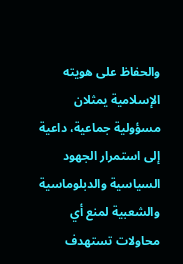والحفاظ على هويته الإسلامية يمثلان مسؤولية جماعية، داعية إلى استمرار الجهود السياسية والدبلوماسية والشعبية لمنع أي محاولات تستهدف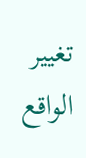تغيير الواقع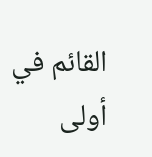القائم في أولى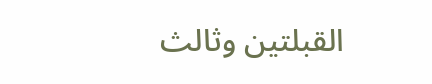القبلتين وثالث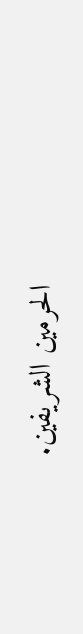الحرمين الشريفين.